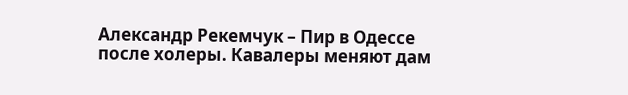Александр Рекемчук – Пир в Одессе после холеры. Кавалеры меняют дам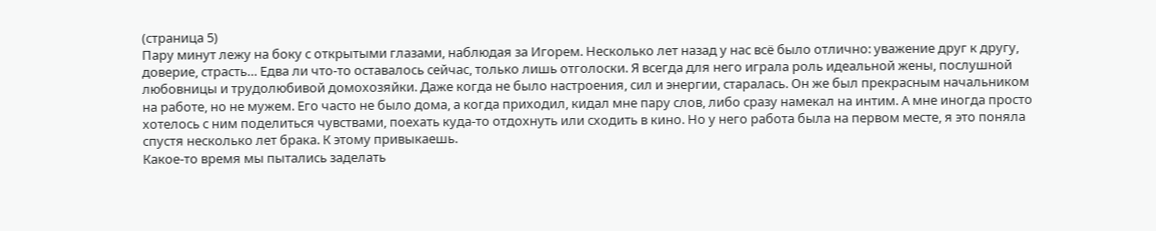(страница 5)
Пару минут лежу на боку с открытыми глазами, наблюдая за Игорем. Несколько лет назад у нас всё было отлично: уважение друг к другу, доверие, страсть… Едва ли что-то оставалось сейчас, только лишь отголоски. Я всегда для него играла роль идеальной жены, послушной любовницы и трудолюбивой домохозяйки. Даже когда не было настроения, сил и энергии, старалась. Он же был прекрасным начальником на работе, но не мужем. Его часто не было дома, а когда приходил, кидал мне пару слов, либо сразу намекал на интим. А мне иногда просто хотелось с ним поделиться чувствами, поехать куда-то отдохнуть или сходить в кино. Но у него работа была на первом месте, я это поняла спустя несколько лет брака. К этому привыкаешь.
Какое-то время мы пытались заделать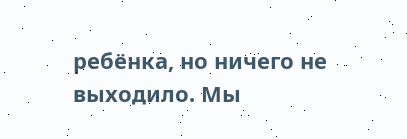ребёнка, но ничего не выходило. Мы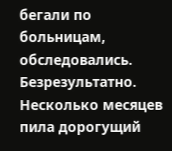бегали по больницам, обследовались. Безрезультатно. Несколько месяцев пила дорогущий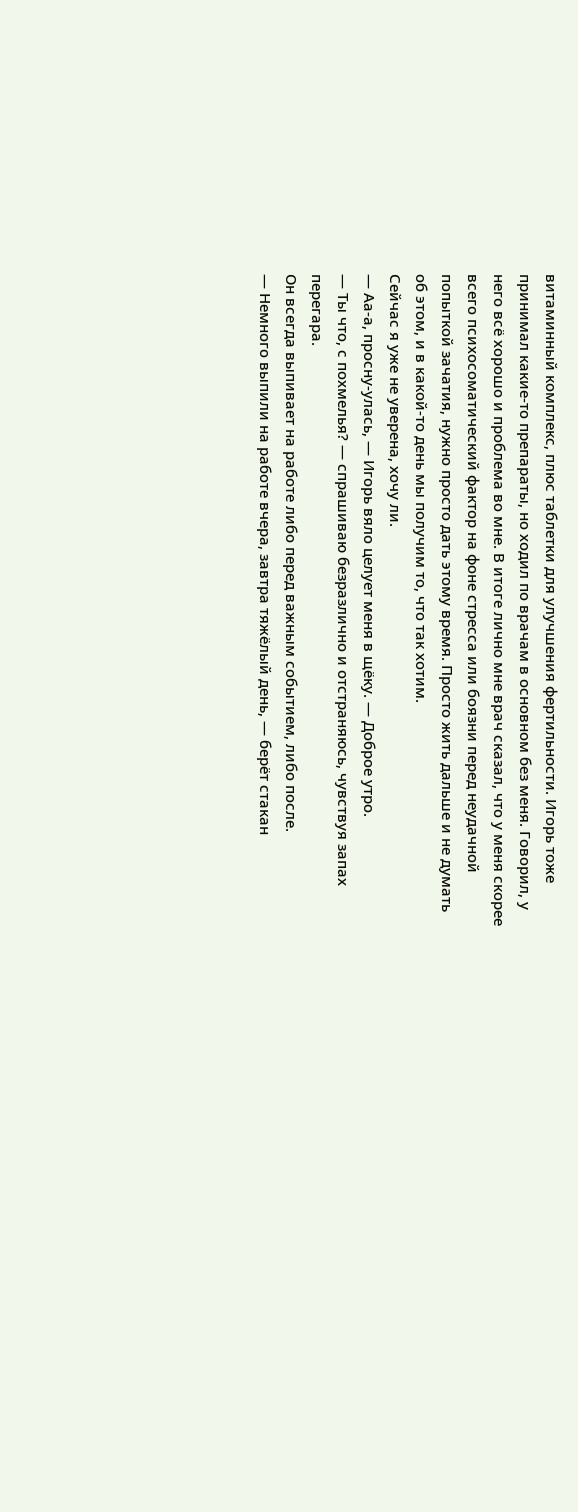витаминный комплекс, плюс таблетки для улучшения фертильности. Игорь тоже принимал какие-то препараты, но ходил по врачам в основном без меня. Говорил, у него всё хорошо и проблема во мне. В итоге лично мне врач сказал, что у меня скорее всего психосоматический фактор на фоне стресса или боязни перед неудачной попыткой зачатия, нужно просто дать этому время. Просто жить дальше и не думать об этом, и в какой-то день мы получим то, что так хотим.
Сейчас я уже не уверена, хочу ли.
— Аа-а, просну-улась, — Игорь вяло целует меня в щёку. — Доброе утро.
— Ты что, с похмелья? — спрашиваю безразлично и отстраняюсь, чувствуя запах перегара.
Он всегда выпивает на работе либо перед важным событием, либо после.
— Немного выпили на работе вчера, завтра тяжёлый день, — берёт стакан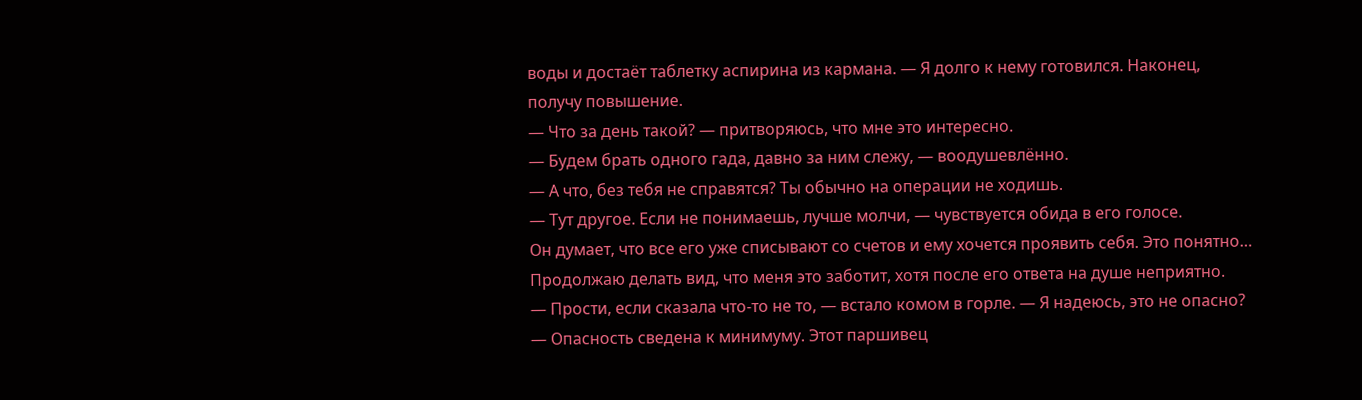воды и достаёт таблетку аспирина из кармана. — Я долго к нему готовился. Наконец, получу повышение.
— Что за день такой? — притворяюсь, что мне это интересно.
— Будем брать одного гада, давно за ним слежу, — воодушевлённо.
— А что, без тебя не справятся? Ты обычно на операции не ходишь.
— Тут другое. Если не понимаешь, лучше молчи, — чувствуется обида в его голосе.
Он думает, что все его уже списывают со счетов и ему хочется проявить себя. Это понятно… Продолжаю делать вид, что меня это заботит, хотя после его ответа на душе неприятно.
— Прости, если сказала что-то не то, — встало комом в горле. — Я надеюсь, это не опасно?
— Опасность сведена к минимуму. Этот паршивец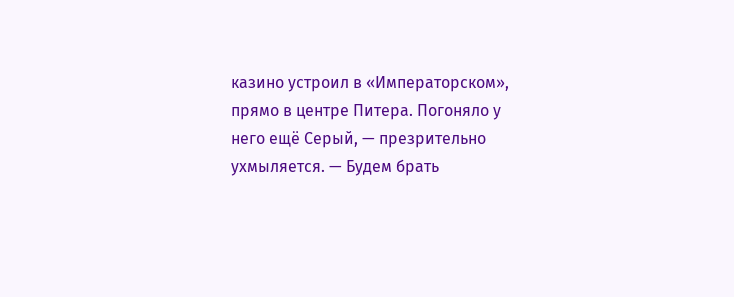казино устроил в «Императорском», прямо в центре Питера. Погоняло у него ещё Серый, — презрительно ухмыляется. — Будем брать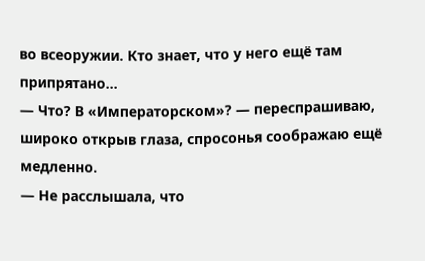во всеоружии. Кто знает, что у него ещё там припрятано…
— Что? В «Императорском»? — переспрашиваю, широко открыв глаза, спросонья соображаю ещё медленно.
— Не расслышала, что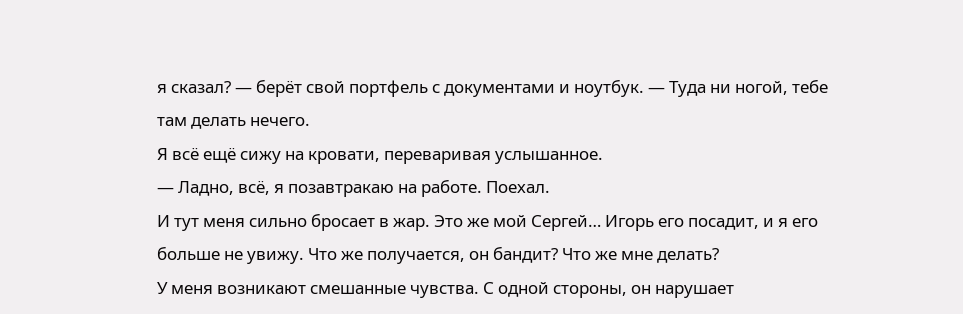я сказал? — берёт свой портфель с документами и ноутбук. — Туда ни ногой, тебе там делать нечего.
Я всё ещё сижу на кровати, переваривая услышанное.
— Ладно, всё, я позавтракаю на работе. Поехал.
И тут меня сильно бросает в жар. Это же мой Сергей… Игорь его посадит, и я его больше не увижу. Что же получается, он бандит? Что же мне делать?
У меня возникают смешанные чувства. С одной стороны, он нарушает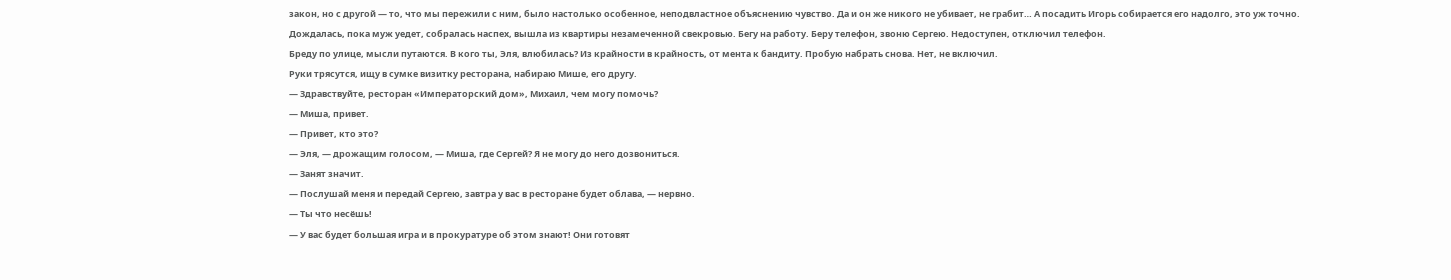закон, но с другой — то, что мы пережили с ним, было настолько особенное, неподвластное объяснению чувство. Да и он же никого не убивает, не грабит… А посадить Игорь собирается его надолго, это уж точно.
Дождалась, пока муж уедет, собралась наспех, вышла из квартиры незамеченной свекровью. Бегу на работу. Беру телефон, звоню Сергею. Недоступен, отключил телефон.
Бреду по улице, мысли путаются. В кого ты, Эля, влюбилась? Из крайности в крайность, от мента к бандиту. Пробую набрать снова. Нет, не включил.
Руки трясутся, ищу в сумке визитку ресторана, набираю Мише, его другу.
— Здравствуйте, ресторан «Императорский дом», Михаил, чем могу помочь?
— Миша, привет.
— Привет, кто это?
— Эля, — дрожащим голосом, — Миша, где Сергей? Я не могу до него дозвониться.
— Занят значит.
— Послушай меня и передай Сергею, завтра у вас в ресторане будет облава, — нервно.
— Ты что несёшь!
— У вас будет большая игра и в прокуратуре об этом знают! Они готовят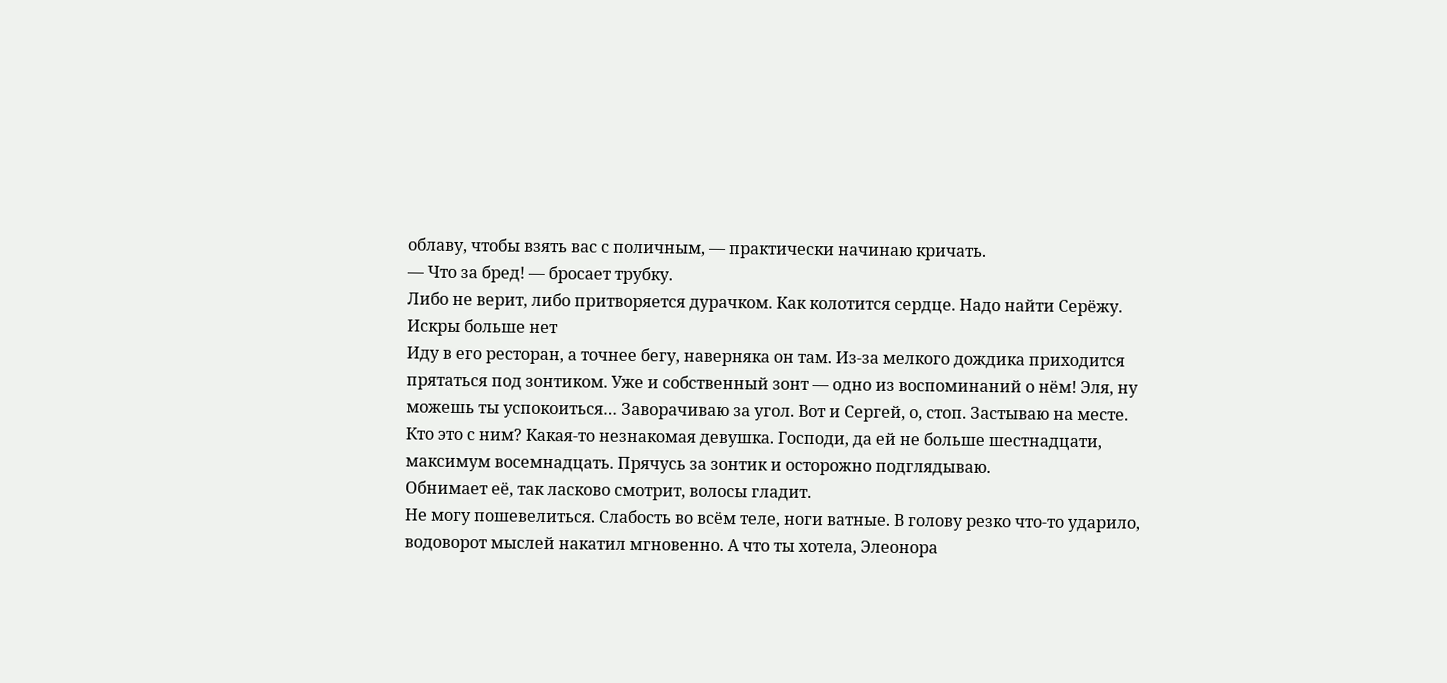облаву, чтобы взять вас с поличным, — практически начинаю кричать.
— Что за бред! — бросает трубку.
Либо не верит, либо притворяется дурачком. Как колотится сердце. Надо найти Серёжу.
Искры больше нет
Иду в его ресторан, а точнее бегу, наверняка он там. Из-за мелкого дождика приходится прятаться под зонтиком. Уже и собственный зонт — одно из воспоминаний о нём! Эля, ну можешь ты успокоиться… Заворачиваю за угол. Вот и Сергей, о, стоп. Застываю на месте. Кто это с ним? Какая-то незнакомая девушка. Господи, да ей не больше шестнадцати, максимум восемнадцать. Прячусь за зонтик и осторожно подглядываю.
Обнимает её, так ласково смотрит, волосы гладит.
Не могу пошевелиться. Слабость во всём теле, ноги ватные. В голову резко что-то ударило, водоворот мыслей накатил мгновенно. А что ты хотела, Элеонора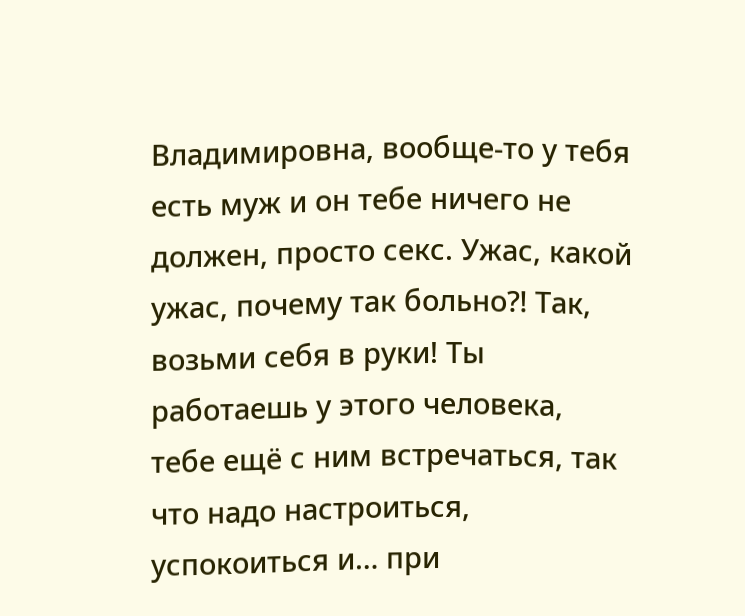Владимировна, вообще-то у тебя есть муж и он тебе ничего не должен, просто секс. Ужас, какой ужас, почему так больно⁈ Так, возьми себя в руки! Ты работаешь у этого человека, тебе ещё с ним встречаться, так что надо настроиться, успокоиться и… при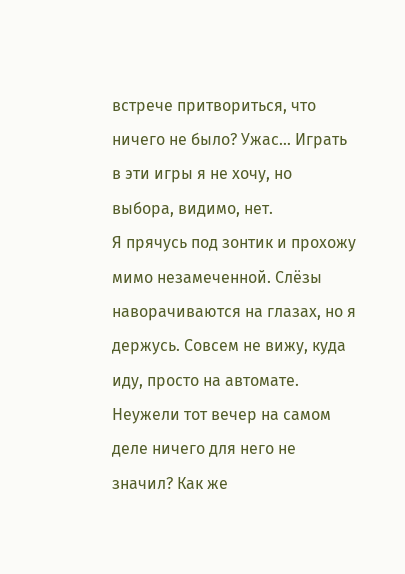встрече притвориться, что ничего не было? Ужас… Играть в эти игры я не хочу, но выбора, видимо, нет.
Я прячусь под зонтик и прохожу мимо незамеченной. Слёзы наворачиваются на глазах, но я держусь. Совсем не вижу, куда иду, просто на автомате. Неужели тот вечер на самом деле ничего для него не значил? Как же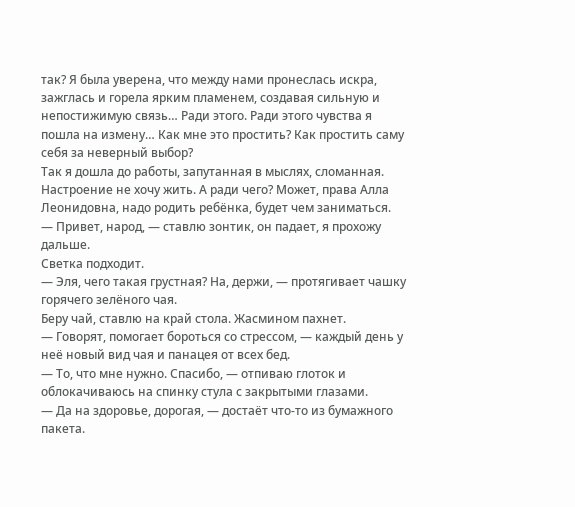так? Я была уверена, что между нами пронеслась искра, зажглась и горела ярким пламенем, создавая сильную и непостижимую связь… Ради этого. Ради этого чувства я пошла на измену… Как мне это простить? Как простить саму себя за неверный выбор?
Так я дошла до работы, запутанная в мыслях, сломанная. Настроение не хочу жить. А ради чего? Может, права Алла Леонидовна, надо родить ребёнка, будет чем заниматься.
— Привет, народ, — ставлю зонтик, он падает, я прохожу дальше.
Светка подходит.
— Эля, чего такая грустная? На, держи, — протягивает чашку горячего зелёного чая.
Беру чай, ставлю на край стола. Жасмином пахнет.
— Говорят, помогает бороться со стрессом, — каждый день у неё новый вид чая и панацея от всех бед.
— То, что мне нужно. Спасибо, — отпиваю глоток и облокачиваюсь на спинку стула с закрытыми глазами.
— Да на здоровье, дорогая, — достаёт что-то из бумажного пакета.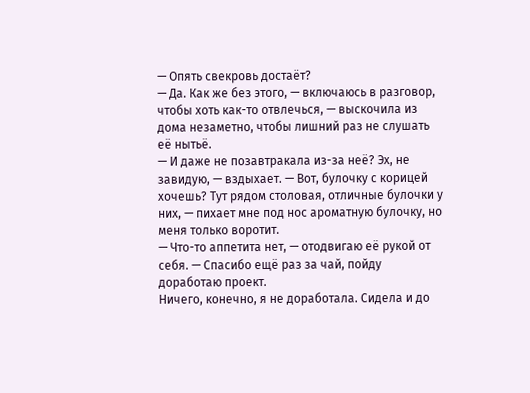— Опять свекровь достаёт?
— Да. Как же без этого, — включаюсь в разговор, чтобы хоть как-то отвлечься, — выскочила из дома незаметно, чтобы лишний раз не слушать её нытьё.
— И даже не позавтракала из-за неё? Эх, не завидую, — вздыхает. — Вот, булочку с корицей хочешь? Тут рядом столовая, отличные булочки у них, — пихает мне под нос ароматную булочку, но меня только воротит.
— Что-то аппетита нет, — отодвигаю её рукой от себя. — Спасибо ещё раз за чай, пойду доработаю проект.
Ничего, конечно, я не доработала. Сидела и до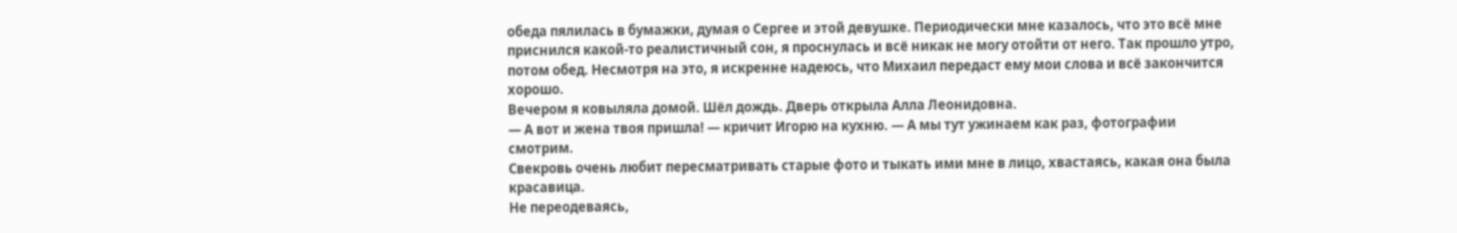обеда пялилась в бумажки, думая о Сергее и этой девушке. Периодически мне казалось, что это всё мне приснился какой-то реалистичный сон, я проснулась и всё никак не могу отойти от него. Так прошло утро, потом обед. Несмотря на это, я искренне надеюсь, что Михаил передаст ему мои слова и всё закончится хорошо.
Вечером я ковыляла домой. Шёл дождь. Дверь открыла Алла Леонидовна.
— А вот и жена твоя пришла! — кричит Игорю на кухню. — А мы тут ужинаем как раз, фотографии смотрим.
Свекровь очень любит пересматривать старые фото и тыкать ими мне в лицо, хвастаясь, какая она была красавица.
Не переодеваясь,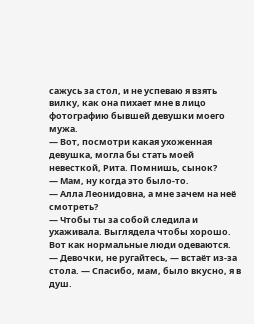сажусь за стол, и не успеваю я взять вилку, как она пихает мне в лицо фотографию бывшей девушки моего мужа.
— Вот, посмотри какая ухоженная девушка, могла бы стать моей невесткой, Рита. Помнишь, сынок?
— Мам, ну когда это было-то.
— Алла Леонидовна, а мне зачем на неё смотреть?
— Чтобы ты за собой следила и ухаживала. Выглядела чтобы хорошо. Вот как нормальные люди одеваются.
— Девочки, не ругайтесь, — встаёт из-за стола. — Спасибо, мам, было вкусно, я в душ.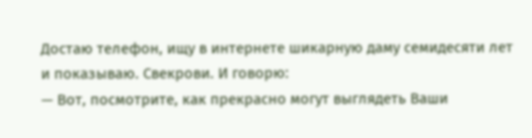Достаю телефон, ищу в интернете шикарную даму семидесяти лет и показываю. Свекрови. И говорю:
— Вот, посмотрите, как прекрасно могут выглядеть Ваши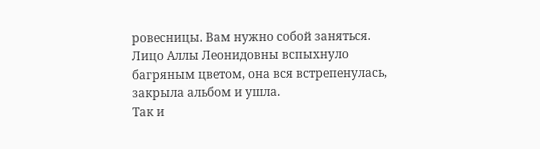ровесницы. Вам нужно собой заняться.
Лицо Аллы Леонидовны вспыхнуло багряным цветом, она вся встрепенулась, закрыла альбом и ушла.
Так и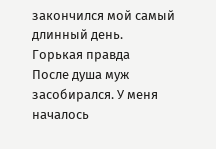закончился мой самый длинный день.
Горькая правда
После душа муж засобирался. У меня началось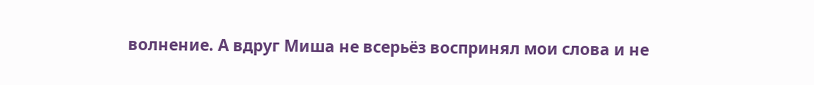волнение. А вдруг Миша не всерьёз воспринял мои слова и не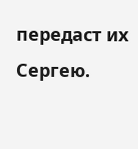передаст их Сергею.